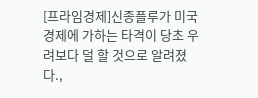[프라임경제]신종플루가 미국 경제에 가하는 타격이 당초 우려보다 덜 할 것으로 알려졌다.,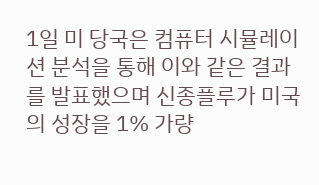1일 미 당국은 컴퓨터 시뮬레이션 분석을 통해 이와 같은 결과를 발표했으며 신종플루가 미국의 성장을 1% 가량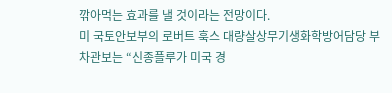깎아먹는 효과를 낼 것이라는 전망이다.
미 국토안보부의 로버트 훅스 대량살상무기생화학방어담당 부차관보는 “신종플루가 미국 경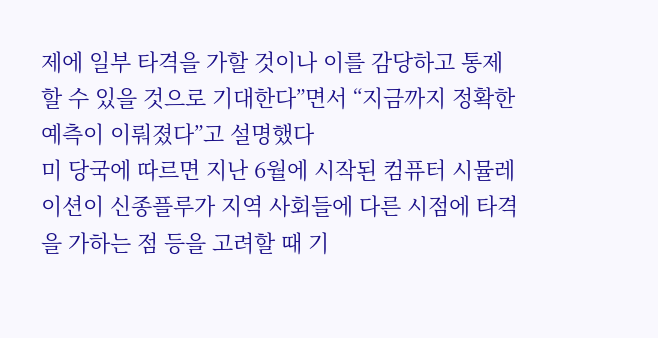제에 일부 타격을 가할 것이나 이를 감당하고 통제할 수 있을 것으로 기대한다”면서 “지금까지 정확한 예측이 이뤄졌다”고 설명했다
미 당국에 따르면 지난 6월에 시작된 컴퓨터 시뮬레이션이 신종플루가 지역 사회들에 다른 시점에 타격을 가하는 점 등을 고려할 때 기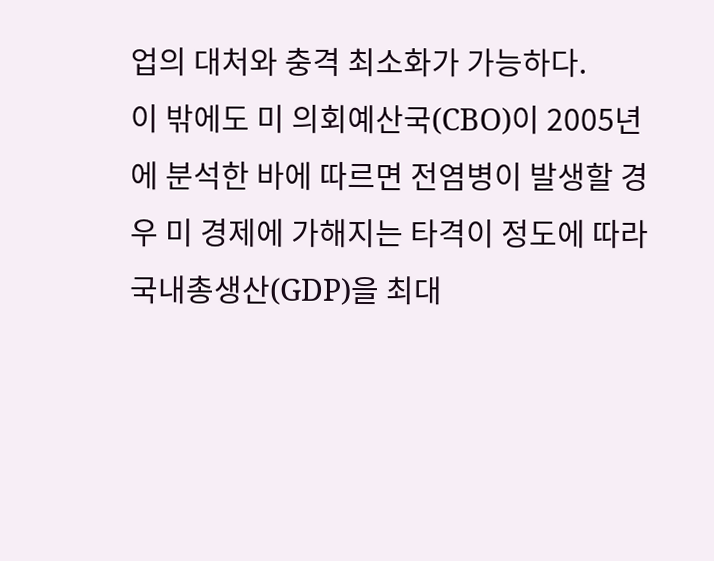업의 대처와 충격 최소화가 가능하다.
이 밖에도 미 의회예산국(CBO)이 2005년에 분석한 바에 따르면 전염병이 발생할 경우 미 경제에 가해지는 타격이 정도에 따라 국내총생산(GDP)을 최대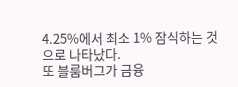4.25%에서 최소 1% 잠식하는 것으로 나타났다.
또 블룸버그가 금융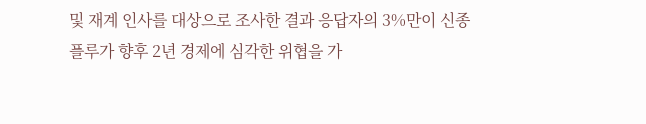및 재계 인사를 대상으로 조사한 결과 응답자의 3%만이 신종플루가 향후 2년 경제에 심각한 위협을 가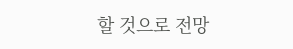할 것으로 전망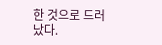한 것으로 드러났다.